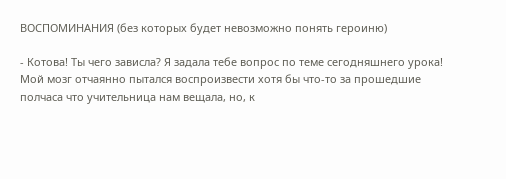ВОСПОМИНАНИЯ (без которых будет невозможно понять героиню)

- Котова! Ты чего зависла? Я задала тебе вопрос по теме сегодняшнего урока!
Мой мозг отчаянно пытался воспроизвести хотя бы что-то за прошедшие полчаса что учительница нам вещала, но, к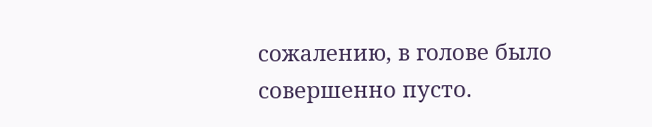сожалению, в голове было совершенно пусто.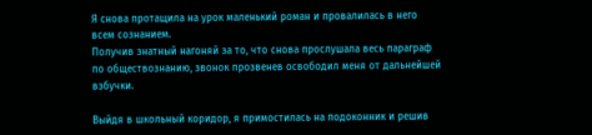Я снова протащила на урок маленький роман и провалилась в него всем сознанием.
Получив знатный нагоняй за то, что снова прослушала весь параграф по обществознанию, звонок прозвенев освободил меня от дальнейшей взбучки.

Выйдя в школьный коридор, я примостилась на подоконник и решив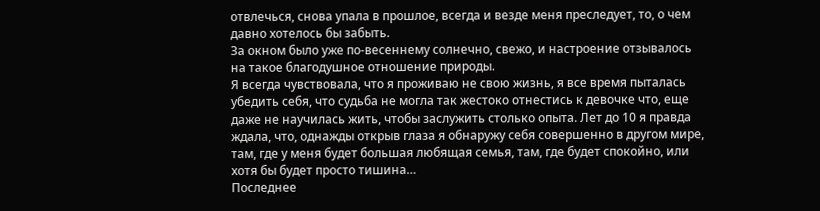отвлечься, снова упала в прошлое, всегда и везде меня преследует, то, о чем давно хотелось бы забыть.
За окном было уже по-весеннему солнечно, свежо, и настроение отзывалось на такое благодушное отношение природы.
Я всегда чувствовала, что я проживаю не свою жизнь, я все время пыталась убедить себя, что судьба не могла так жестоко отнестись к девочке что, еще даже не научилась жить, чтобы заслужить столько опыта. Лет до 10 я правда ждала, что, однажды открыв глаза я обнаружу себя совершенно в другом мире, там, где у меня будет большая любящая семья, там, где будет спокойно, или хотя бы будет просто тишина…
Последнее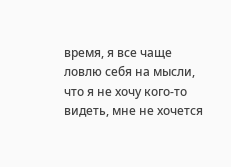время, я все чаще ловлю себя на мысли, что я не хочу кого-то видеть, мне не хочется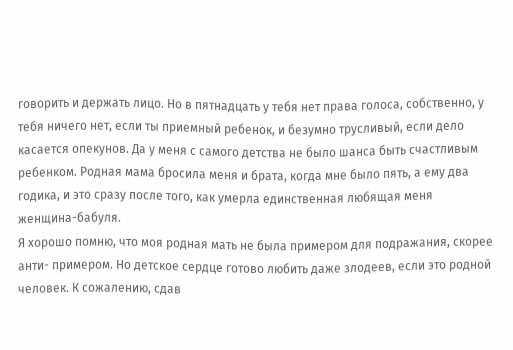говорить и держать лицо. Но в пятнадцать у тебя нет права голоса, собственно, у тебя ничего нет, если ты приемный ребенок, и безумно трусливый, если дело касается опекунов. Да у меня с самого детства не было шанса быть счастливым ребенком. Родная мама бросила меня и брата, когда мне было пять, а ему два годика, и это сразу после того, как умерла единственная любящая меня женщина-бабуля.
Я хорошо помню, что моя родная мать не была примером для подражания, скорее анти- примером. Но детское сердце готово любить даже злодеев, если это родной человек. К сожалению, сдав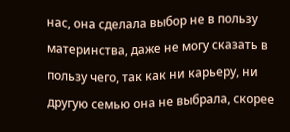нас, она сделала выбор не в пользу материнства, даже не могу сказать в пользу чего, так как ни карьеру, ни другую семью она не выбрала, скорее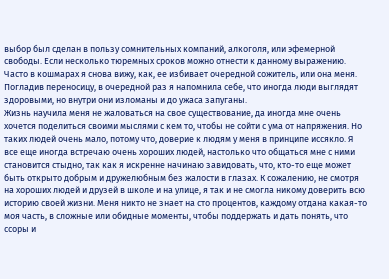выбор был сделан в пользу сомнительных компаний, алкоголя, или эфемерной свободы. Если несколько тюремных сроков можно отнести к данному выражению.
Часто в кошмарах я снова вижу, как, ее избивает очередной сожитель, или она меня. Погладив переносицу, в очередной раз я напомнила себе, что иногда люди выглядят здоровыми, но внутри они изломаны и до ужаса запуганы.
Жизнь научила меня не жаловаться на свое существование, да иногда мне очень хочется поделиться своими мыслями с кем то, чтобы не сойти с ума от напряжения. Но таких людей очень мало, потому что, доверие к людям у меня в принципе иссякло. Я все еще иногда встречаю очень хороших людей, настолько что общаться мне с ними становится стыдно, так как я искренне начинаю завидовать, что, кто-то еще может быть открыто добрым и дружелюбным без жалости в глазах. К сожалению, не смотря на хороших людей и друзей в школе и на улице, я так и не смогла никому доверить всю историю своей жизни. Меня никто не знает на сто процентов, каждому отдана какая-то моя часть, в сложные или обидные моменты, чтобы поддержать и дать понять, что ссоры и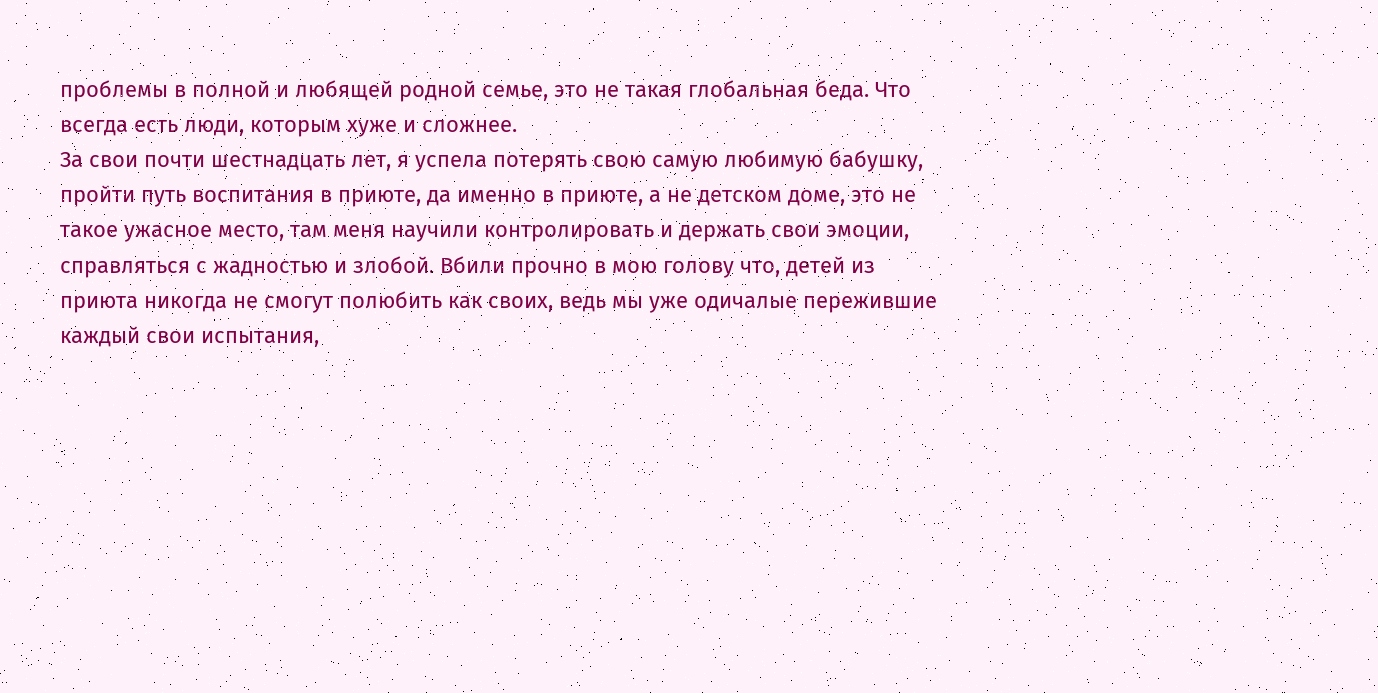проблемы в полной и любящей родной семье, это не такая глобальная беда. Что всегда есть люди, которым хуже и сложнее.
За свои почти шестнадцать лет, я успела потерять свою самую любимую бабушку, пройти путь воспитания в приюте, да именно в приюте, а не детском доме, это не такое ужасное место, там меня научили контролировать и держать свои эмоции, справляться с жадностью и злобой. Вбили прочно в мою голову что, детей из приюта никогда не смогут полюбить как своих, ведь мы уже одичалые пережившие каждый свои испытания,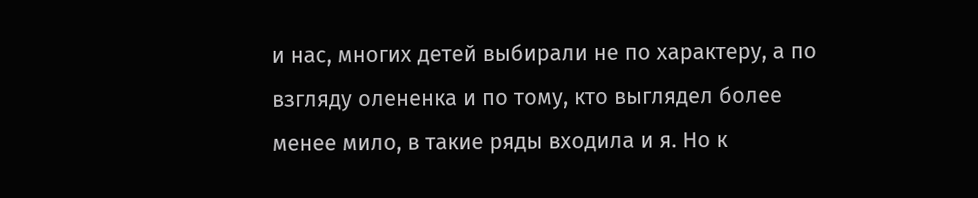и нас, многих детей выбирали не по характеру, а по взгляду олененка и по тому, кто выглядел более менее мило, в такие ряды входила и я. Но к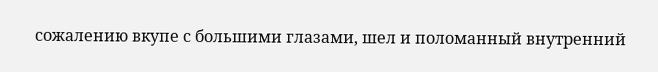сожалению вкупе с большими глазами, шел и поломанный внутренний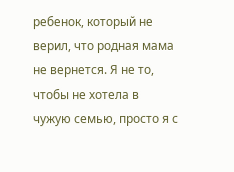ребенок, который не верил, что родная мама не вернется. Я не то, чтобы не хотела в чужую семью, просто я с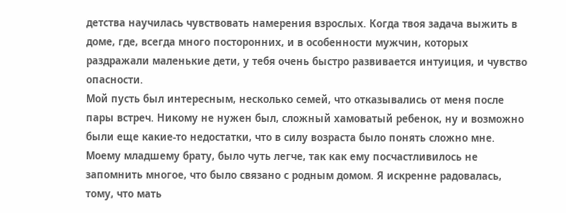детства научилась чувствовать намерения взрослых. Когда твоя задача выжить в доме, где, всегда много посторонних, и в особенности мужчин, которых раздражали маленькие дети, у тебя очень быстро развивается интуиция, и чувство опасности.
Мой пусть был интересным, несколько семей, что отказывались от меня после пары встреч. Никому не нужен был, сложный хамоватый ребенок, ну и возможно были еще какие-то недостатки, что в силу возраста было понять сложно мне.
Моему младшему брату, было чуть легче, так как ему посчастливилось не запомнить многое, что было связано с родным домом. Я искренне радовалась, тому, что мать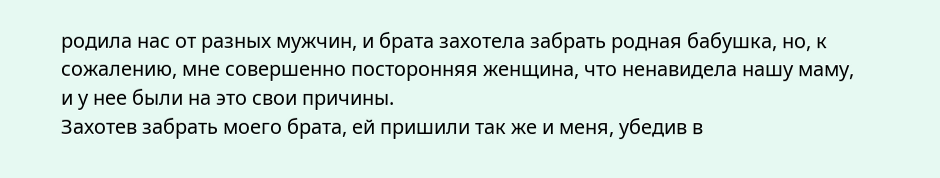родила нас от разных мужчин, и брата захотела забрать родная бабушка, но, к сожалению, мне совершенно посторонняя женщина, что ненавидела нашу маму, и у нее были на это свои причины.
Захотев забрать моего брата, ей пришили так же и меня, убедив в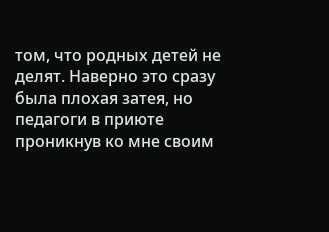том, что родных детей не делят. Наверно это сразу была плохая затея, но педагоги в приюте проникнув ко мне своим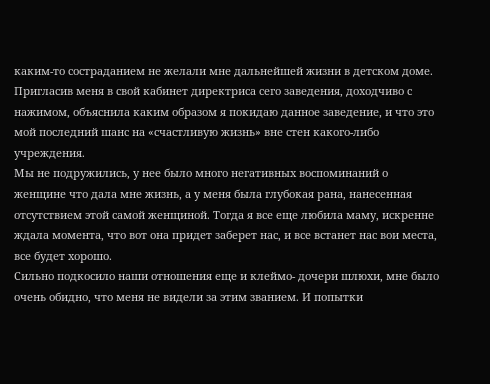каким-то состраданием не желали мне дальнейшей жизни в детском доме.
Пригласив меня в свой кабинет директриса сего заведения, доходчиво с нажимом, объяснила каким образом я покидаю данное заведение, и что это мой последний шанс на «счастливую жизнь» вне стен какого-либо учреждения.
Мы не подружились, у нее было много негативных воспоминаний о женщине что дала мне жизнь, а у меня была глубокая рана, нанесенная отсутствием этой самой женщиной. Тогда я все еще любила маму, искренне ждала момента, что вот она придет заберет нас, и все встанет нас вои места, все будет хорошо.
Сильно подкосило наши отношения еще и клеймо- дочери шлюхи, мне было очень обидно, что меня не видели за этим званием. И попытки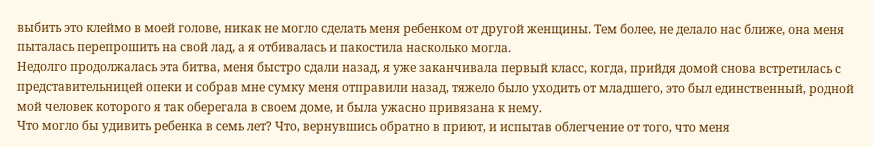выбить это клеймо в моей голове, никак не могло сделать меня ребенком от другой женщины. Тем более, не делало нас ближе, она меня пыталась перепрошить на свой лад, а я отбивалась и пакостила насколько могла.
Недолго продолжалась эта битва, меня быстро сдали назад, я уже заканчивала первый класс, когда, прийдя домой снова встретилась с представительницей опеки и собрав мне сумку меня отправили назад, тяжело было уходить от младшего, это был единственный, родной мой человек которого я так оберегала в своем доме, и была ужасно привязана к нему.
Что могло бы удивить ребенка в семь лет? Что, вернувшись обратно в приют, и испытав облегчение от того, что меня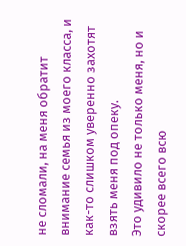не сломали, на меня обратит внимание семья из моего класса, и как-то слишком уверенно захотят взять меня под опеку.
Это удивило не только меня, но и скорее всего всю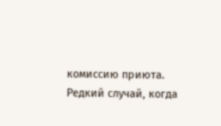комиссию приюта.
Редкий случай, когда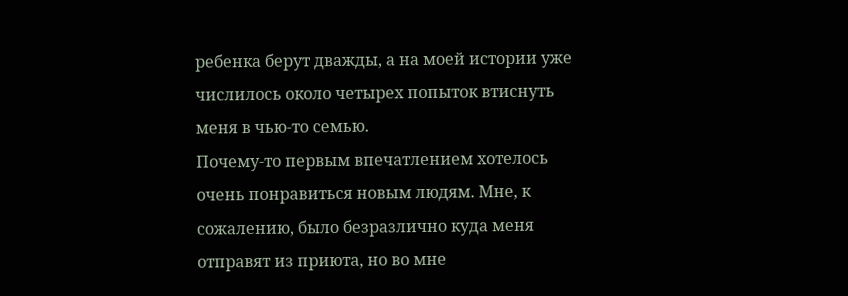ребенка берут дважды, а на моей истории уже числилось около четырех попыток втиснуть меня в чью-то семью.
Почему-то первым впечатлением хотелось очень понравиться новым людям. Мне, к сожалению, было безразлично куда меня отправят из приюта, но во мне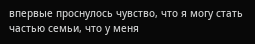впервые проснулось чувство, что я могу стать частью семьи, что у меня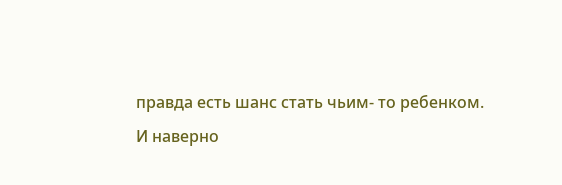правда есть шанс стать чьим- то ребенком.
И наверно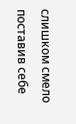слишком смело поставив себе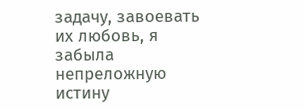задачу, завоевать их любовь, я забыла непреложную истину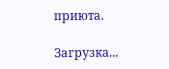приюта.

Загрузка...